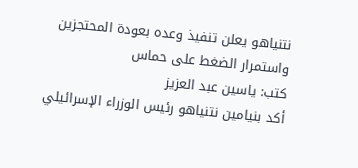نتنياهو يعلن تنفيذ وعده بعودة المحتجزين واستمرار الضغط على حماس
كتب: ياسين عبد العزيز
أكد بنيامين نتنياهو رئيس الوزراء الإسرائيلي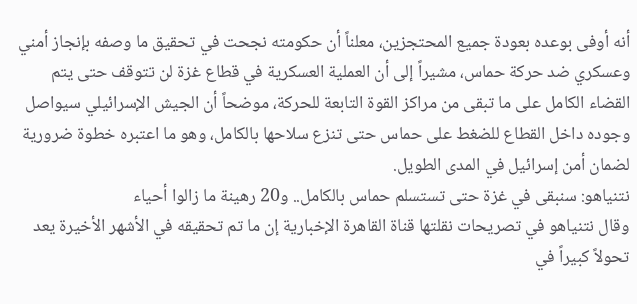أنه أوفى بوعده بعودة جميع المحتجزين، معلناً أن حكومته نجحت في تحقيق ما وصفه بإنجاز أمني وعسكري ضد حركة حماس، مشيراً إلى أن العملية العسكرية في قطاع غزة لن تتوقف حتى يتم القضاء الكامل على ما تبقى من مراكز القوة التابعة للحركة، موضحاً أن الجيش الإسرائيلي سيواصل وجوده داخل القطاع للضغط على حماس حتى تنزع سلاحها بالكامل، وهو ما اعتبره خطوة ضرورية لضمان أمن إسرائيل في المدى الطويل.
نتنياهو: سنبقى في غزة حتى تستسلم حماس بالكامل.. و20 رهينة ما زالوا أحياء
وقال نتنياهو في تصريحات نقلتها قناة القاهرة الإخبارية إن ما تم تحقيقه في الأشهر الأخيرة يعد تحولاً كبيراً في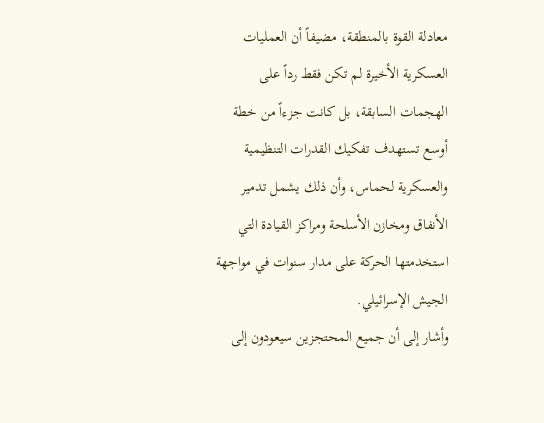معادلة القوة بالمنطقة، مضيفاً أن العمليات العسكرية الأخيرة لم تكن فقط رداً على الهجمات السابقة، بل كانت جزءاً من خطة أوسع تستهدف تفكيك القدرات التنظيمية والعسكرية لحماس، وأن ذلك يشمل تدمير الأنفاق ومخازن الأسلحة ومراكز القيادة التي استخدمتها الحركة على مدار سنوات في مواجهة الجيش الإسرائيلي.
وأشار إلى أن جميع المحتجزين سيعودون إلى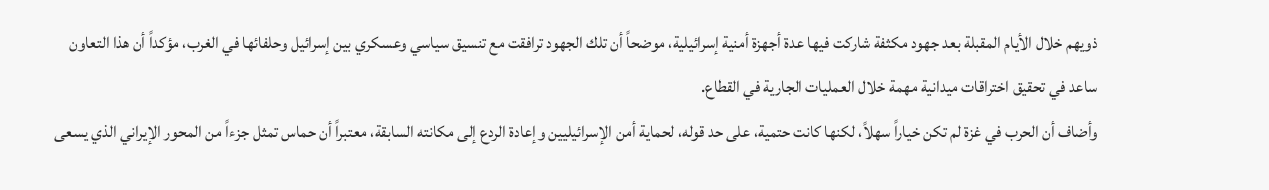ذويهم خلال الأيام المقبلة بعد جهود مكثفة شاركت فيها عدة أجهزة أمنية إسرائيلية، موضحاً أن تلك الجهود ترافقت مع تنسيق سياسي وعسكري بين إسرائيل وحلفائها في الغرب، مؤكداً أن هذا التعاون ساعد في تحقيق اختراقات ميدانية مهمة خلال العمليات الجارية في القطاع.
وأضاف أن الحرب في غزة لم تكن خياراً سهلاً، لكنها كانت حتمية، على حد قوله، لحماية أمن الإسرائيليين وإعادة الردع إلى مكانته السابقة، معتبراً أن حماس تمثل جزءاً من المحور الإيراني الذي يسعى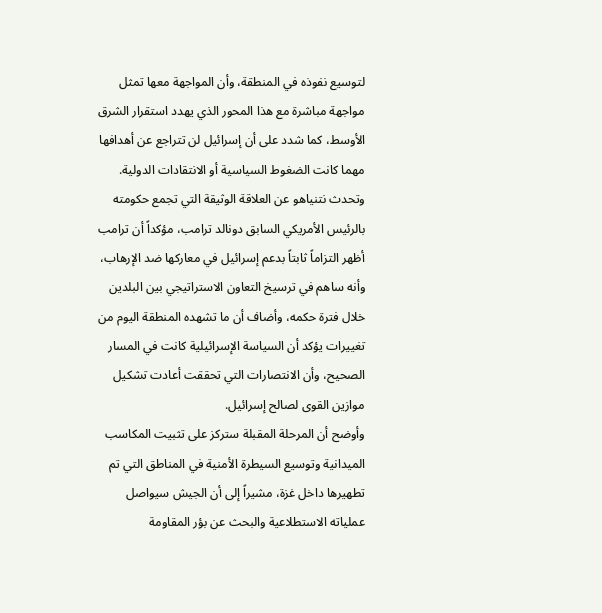لتوسيع نفوذه في المنطقة، وأن المواجهة معها تمثل مواجهة مباشرة مع هذا المحور الذي يهدد استقرار الشرق الأوسط، كما شدد على أن إسرائيل لن تتراجع عن أهدافها مهما كانت الضغوط السياسية أو الانتقادات الدولية.
وتحدث نتنياهو عن العلاقة الوثيقة التي تجمع حكومته بالرئيس الأمريكي السابق دونالد ترامب، مؤكداً أن ترامب أظهر التزاماً ثابتاً بدعم إسرائيل في معاركها ضد الإرهاب، وأنه ساهم في ترسيخ التعاون الاستراتيجي بين البلدين خلال فترة حكمه، وأضاف أن ما تشهده المنطقة اليوم من تغييرات يؤكد أن السياسة الإسرائيلية كانت في المسار الصحيح، وأن الانتصارات التي تحققت أعادت تشكيل موازين القوى لصالح إسرائيل.
وأوضح أن المرحلة المقبلة ستركز على تثبيت المكاسب الميدانية وتوسيع السيطرة الأمنية في المناطق التي تم تطهيرها داخل غزة، مشيراً إلى أن الجيش سيواصل عملياته الاستطلاعية والبحث عن بؤر المقاومة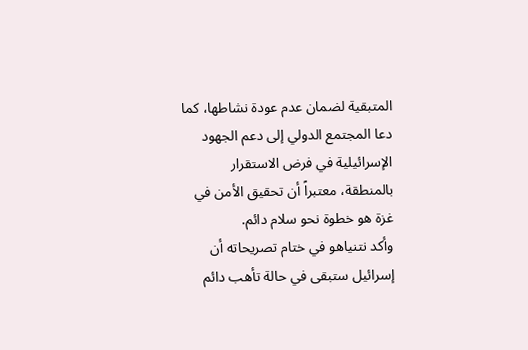المتبقية لضمان عدم عودة نشاطها، كما دعا المجتمع الدولي إلى دعم الجهود الإسرائيلية في فرض الاستقرار بالمنطقة، معتبراً أن تحقيق الأمن في غزة هو خطوة نحو سلام دائم.
وأكد نتنياهو في ختام تصريحاته أن إسرائيل ستبقى في حالة تأهب دائم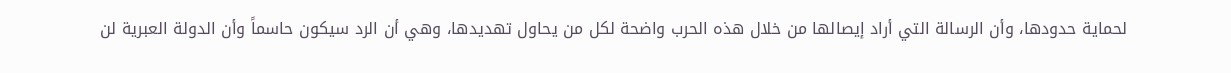لحماية حدودها، وأن الرسالة التي أراد إيصالها من خلال هذه الحرب واضحة لكل من يحاول تهديدها، وهي أن الرد سيكون حاسماً وأن الدولة العبرية لن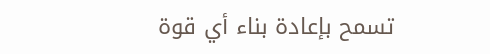تسمح بإعادة بناء أي قوة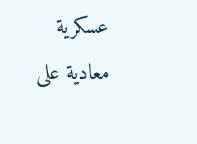عسكرية معادية على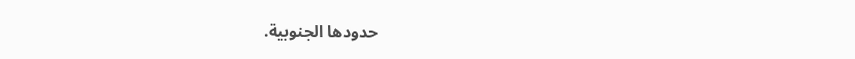حدودها الجنوبية.